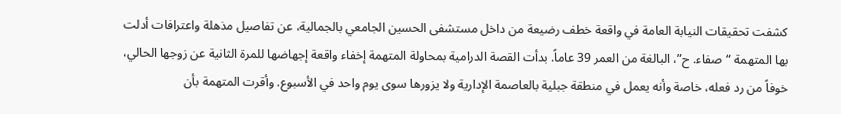كشفت تحقيقات النيابة العامة في واقعة خطف رضيعة من داخل مستشفى الحسين الجامعي بالجمالية، عن تفاصيل مذهلة واعترافات أدلت بها المتهمة “صفاء. ح”، البالغة من العمر 39 عاماً. بدأت القصة الدرامية بمحاولة المتهمة إخفاء واقعة إجهاضها للمرة الثانية عن زوجها الحالي، خوفاً من رد فعله، خاصة وأنه يعمل في منطقة جبلية بالعاصمة الإدارية ولا يزورها سوى يوم واحد في الأسبوع. وأقرت المتهمة بأن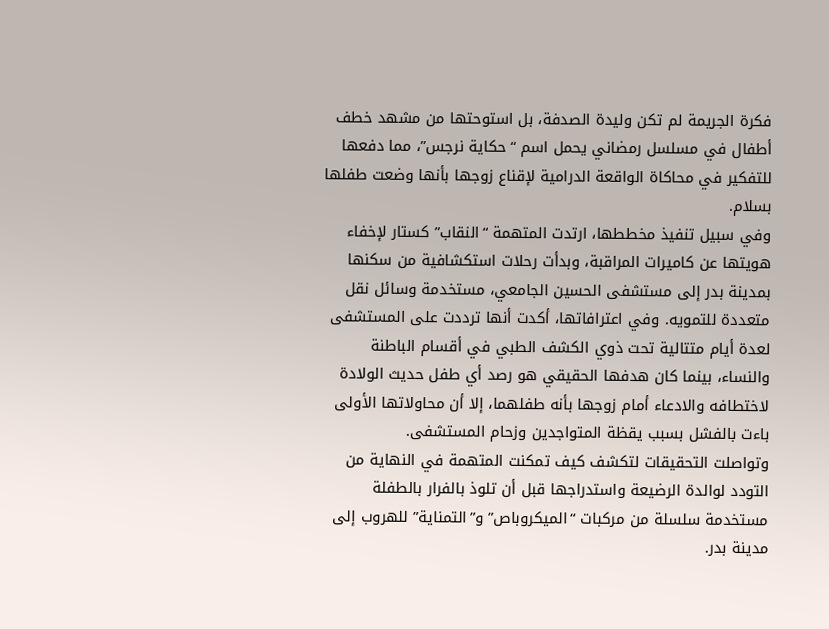فكرة الجريمة لم تكن وليدة الصدفة، بل استوحتها من مشهد خطف أطفال في مسلسل رمضاني يحمل اسم “حكاية نرجس”، مما دفعها للتفكير في محاكاة الواقعة الدرامية لإقناع زوجها بأنها وضعت طفلها بسلام.
وفي سبيل تنفيذ مخططها، ارتدت المتهمة “النقاب” كستار لإخفاء هويتها عن كاميرات المراقبة، وبدأت رحلات استكشافية من سكنها بمدينة بدر إلى مستشفى الحسين الجامعي، مستخدمة وسائل نقل متعددة للتمويه. وفي اعترافاتها، أكدت أنها ترددت على المستشفى لعدة أيام متتالية تحت ذوي الكشف الطبي في أقسام الباطنة والنساء، بينما كان هدفها الحقيقي هو رصد أي طفل حديث الولادة لاختطافه والادعاء أمام زوجها بأنه طفلهما، إلا أن محاولاتها الأولى باءت بالفشل بسبب يقظة المتواجدين وزحام المستشفى.
وتواصلت التحقيقات لتكشف كيف تمكنت المتهمة في النهاية من التودد لوالدة الرضيعة واستدراجها قبل أن تلوذ بالفرار بالطفلة مستخدمة سلسلة من مركبات “الميكروباص” و”التمناية” للهروب إلى مدينة بدر.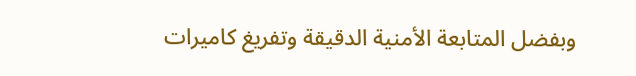وبفضل المتابعة الأمنية الدقيقة وتفريغ كاميرات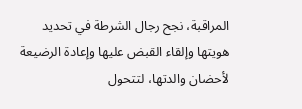المراقبة، نجح رجال الشرطة في تحديد هويتها وإلقاء القبض عليها وإعادة الرضيعة لأحضان والدتها، لتتحول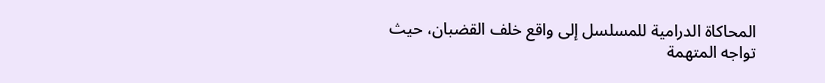المحاكاة الدرامية للمسلسل إلى واقع خلف القضبان، حيث تواجه المتهمة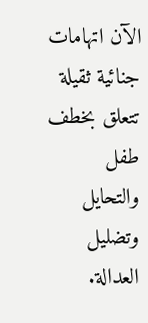الآن اتهامات جنائية ثقيلة تتعلق بخطف طفل والتحايل وتضليل العدالة.